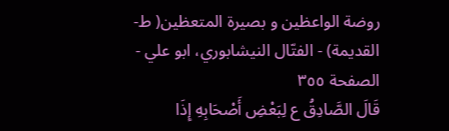روضة الواعظين و بصيرة المتعظين( ط- القديمة) - الفتّال النيشابوري، ابو علي - الصفحة ٣٥٥
قَالَ الصَّادِقُ ع لِبَعْضِ أَصْحَابِهِ إِذَا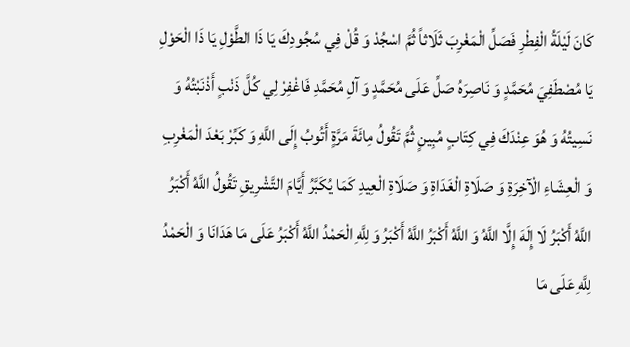كَانَ لَيْلَةُ الْفِطْرِ فَصَلِّ الْمَغْرِبَ ثَلَاثاً ثُمَّ اسْجُدْ وَ قُلْ فِي سُجُودِكَ يَا ذَا الطَّوْلِ يَا ذَا الْحَوْلِ يَا مُصْطَفِيَ مُحَمَّدٍ وَ نَاصِرَهُ صَلِّ عَلَى مُحَمَّدٍ وَ آلِ مُحَمَّدِ فَاغْفِرْ لِي كُلَّ ذَنْبٍ أَذْنَبْتُهُ وَ نَسِيتُهُ وَ هُوَ عِنْدَكَ فِي كِتَابٍ مُبِينٍ ثُمَّ تَقُولُ مِائَةَ مَرَّةٍ أَتُوبُ إِلَى اللَّهِ وَ كَبِّرْ بَعْدَ الْمَغْرِبِ وَ الْعِشَاءِ الْآخِرَةِ وَ صَلَاةِ الْغَدَاةِ وَ صَلَاةِ الْعِيدِ كَمَا يُكَبَّرُ أَيَّامَ التَّشْرِيقِ تَقُولُ اللَّهُ أَكْبَرُ اللَّهُ أَكْبَرُ لَا إِلَهَ إِلَّا اللَّهُ وَ اللَّهُ أَكْبَرُ اللَّهُ أَكْبَرُ وَ لِلَّهِ الْحَمْدُ اللَّهُ أَكْبَرُ عَلَى مَا هَدَانَا وَ الْحَمْدُ لِلَّهِ عَلَى مَا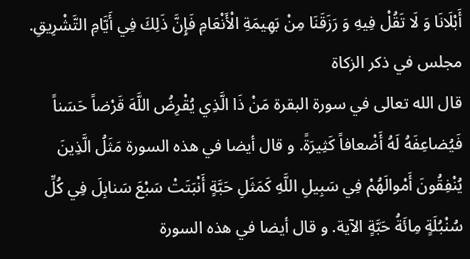أَبْلَانَا وَ لَا تَقُلْ فِيهِ وَ رَزَقَنَا مِنْ بَهِيمَةِ الْأَنْعَامِ فَإِنَّ ذَلِكَ فِي أَيَّامِ التَّشْرِيقِ.
مجلس في ذكر الزكاة
قال الله تعالى في سورة البقرة مَنْ ذَا الَّذِي يُقْرِضُ اللَّهَ قَرْضاً حَسَناً فَيُضاعِفَهُ لَهُ أَضْعافاً كَثِيرَةً. و قال أيضا في هذه السورة مَثَلُ الَّذِينَ يُنْفِقُونَ أَمْوالَهُمْ فِي سَبِيلِ اللَّهِ كَمَثَلِ حَبَّةٍ أَنْبَتَتْ سَبْعَ سَنابِلَ فِي كُلِّ سُنْبُلَةٍ مِائَةُ حَبَّةٍ الآية. و قال أيضا في هذه السورة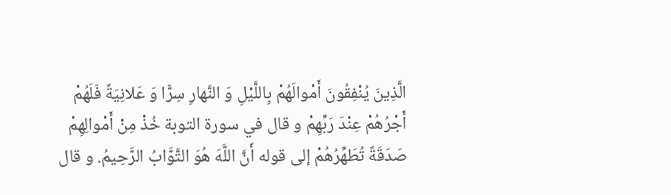الَّذِينَ يُنْفِقُونَ أَمْوالَهُمْ بِاللَّيْلِ وَ النَّهارِ سِرًّا وَ عَلانِيَةً فَلَهُمْ أَجْرُهُمْ عِنْدَ رَبِّهِمْ و قال في سورة التوبة خُذْ مِنْ أَمْوالِهِمْ صَدَقَةً تُطَهِّرُهُمْ إلى قوله أَنَّ اللَّهَ هُوَ التَّوَّابُ الرَّحِيمُ. و قال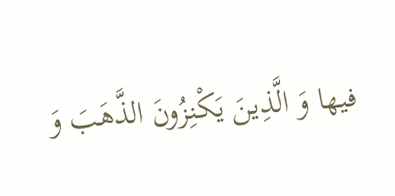فيها وَ الَّذِينَ يَكْنِزُونَ الذَّهَبَ وَ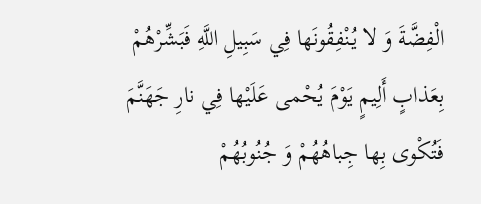الْفِضَّةَ وَ لا يُنْفِقُونَها فِي سَبِيلِ اللَّهِ فَبَشِّرْهُمْ بِعَذابٍ أَلِيمٍ يَوْمَ يُحْمى عَلَيْها فِي نارِ جَهَنَّمَ فَتُكْوى بِها جِباهُهُمْ وَ جُنُوبُهُمْ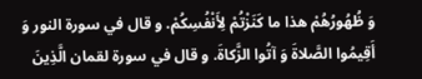وَ ظُهُورُهُمْ هذا ما كَنَزْتُمْ لِأَنْفُسِكُمْ. و قال في سورة النور وَ أَقِيمُوا الصَّلاةَ وَ آتُوا الزَّكاةَ. و قال في سورة لقمان الَّذِينَ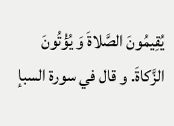يُقِيمُونَ الصَّلاةَ وَ يُؤْتُونَ الزَّكاةَ. و قال في سورة السبإ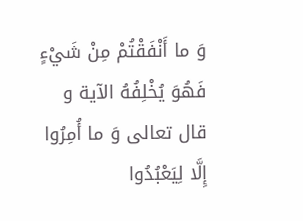وَ ما أَنْفَقْتُمْ مِنْ شَيْءٍ فَهُوَ يُخْلِفُهُ الآية و قال تعالى وَ ما أُمِرُوا إِلَّا لِيَعْبُدُوا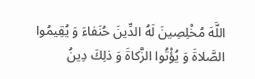اللَّهَ مُخْلِصِينَ لَهُ الدِّينَ حُنَفاءَ وَ يُقِيمُوا الصَّلاةَ وَ يُؤْتُوا الزَّكاةَ وَ ذلِكَ دِينُ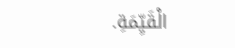الْقَيِّمَةِ.